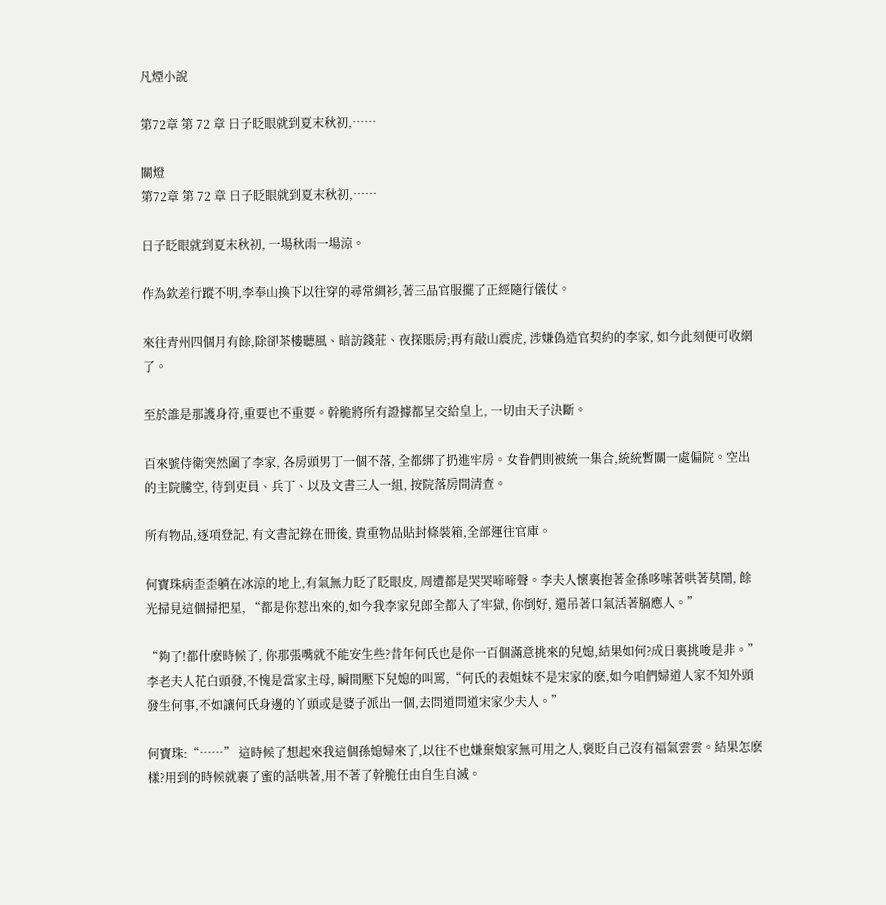凡煙小說

第72章 第 72 章 日子眨眼就到夏末秋初,……

關燈
第72章 第 72 章 日子眨眼就到夏末秋初,……

日子眨眼就到夏末秋初, 一場秋雨一場涼。

作為欽差行蹤不明,李奉山換下以往穿的尋常綢衫,著三品官服擺了正經隨行儀仗。

來往青州四個月有餘,除卻茶樓聽風、暗訪錢莊、夜探賬房;再有敲山震虎, 涉嫌偽造官契約的李家, 如今此刻便可收網了。

至於誰是那護身符,重要也不重要。幹脆將所有證據都呈交給皇上, 一切由天子決斷。

百來號侍衛突然圍了李家, 各房頭男丁一個不落, 全都綁了扔進牢房。女眷們則被統一集合,統統暫關一處偏院。空出的主院騰空, 待到吏員、兵丁、以及文書三人一組, 按院落房間清查。

所有物品,逐項登記, 有文書記錄在冊後, 貴重物品貼封條裝箱,全部運往官庫。

何寶珠病歪歪躺在冰涼的地上,有氣無力眨了眨眼皮, 周遭都是哭哭啼啼聲。李夫人懷裏抱著金孫哆嗦著哄著莫鬧, 餘光掃見這個掃把星, “都是你惹出來的,如今我李家兒郎全都入了牢獄, 你倒好, 還吊著口氣活著膈應人。”

“夠了!都什麽時候了, 你那張嘴就不能安生些?昔年何氏也是你一百個滿意挑來的兒媳,結果如何?成日裏挑唆是非。”李老夫人花白頭發,不愧是當家主母, 瞬間壓下兒媳的叫罵,“何氏的表姐妹不是宋家的麽,如今咱們婦道人家不知外頭發生何事,不如讓何氏身邊的丫頭或是婆子派出一個,去問道問道宋家少夫人。”

何寶珠:“……” 這時候了想起來我這個孫媳婦來了,以往不也嫌棄娘家無可用之人,褒貶自己沒有福氣雲雲。結果怎麽樣?用到的時候就裹了蜜的話哄著,用不著了幹脆任由自生自滅。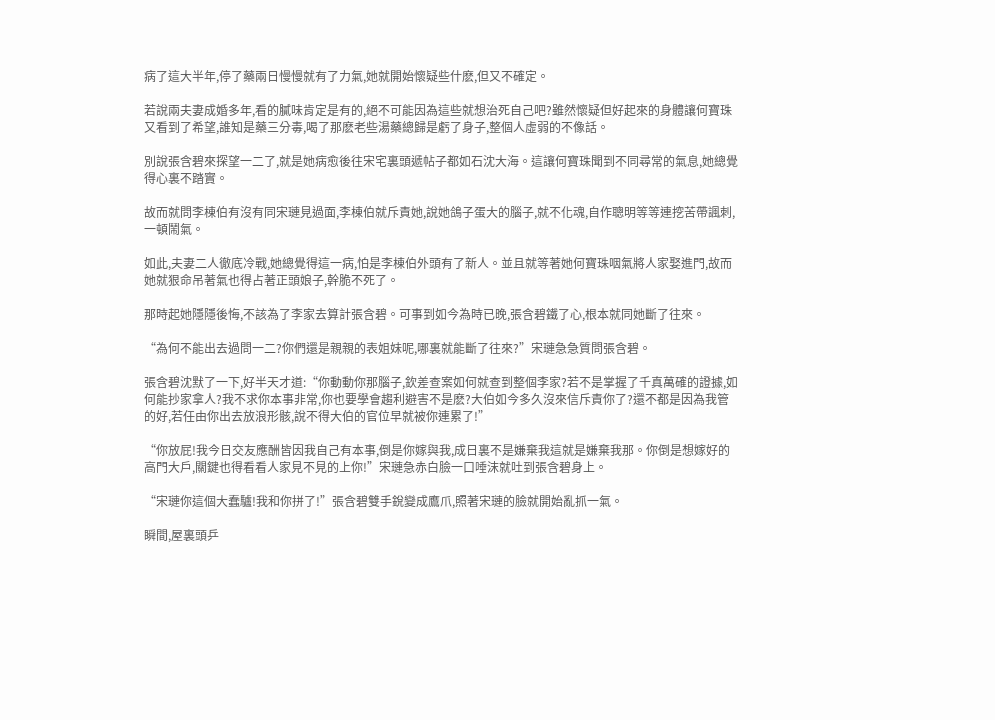病了這大半年,停了藥兩日慢慢就有了力氣,她就開始懷疑些什麽,但又不確定。

若說兩夫妻成婚多年,看的膩味肯定是有的,絕不可能因為這些就想治死自己吧?雖然懷疑但好起來的身體讓何寶珠又看到了希望,誰知是藥三分毒,喝了那麽老些湯藥總歸是虧了身子,整個人虛弱的不像話。

別說張含碧來探望一二了,就是她病愈後往宋宅裏頭遞帖子都如石沈大海。這讓何寶珠聞到不同尋常的氣息,她總覺得心裏不踏實。

故而就問李棟伯有沒有同宋璉見過面,李棟伯就斥責她,說她鴿子蛋大的腦子,就不化魂,自作聰明等等連挖苦帶諷刺,一頓鬧氣。

如此,夫妻二人徹底冷戰,她總覺得這一病,怕是李棟伯外頭有了新人。並且就等著她何寶珠咽氣將人家娶進門,故而她就狠命吊著氣也得占著正頭娘子,幹脆不死了。

那時起她隱隱後悔,不該為了李家去算計張含碧。可事到如今為時已晚,張含碧鐵了心,根本就同她斷了往來。

“為何不能出去過問一二?你們還是親親的表姐妹呢,哪裏就能斷了往來?”宋璉急急質問張含碧。

張含碧沈默了一下,好半天才道:“你動動你那腦子,欽差查案如何就查到整個李家?若不是掌握了千真萬確的證據,如何能抄家拿人?我不求你本事非常,你也要學會趨利避害不是麽?大伯如今多久沒來信斥責你了?還不都是因為我管的好,若任由你出去放浪形骸,說不得大伯的官位早就被你連累了!”

“你放屁!我今日交友應酬皆因我自己有本事,倒是你嫁與我,成日裏不是嫌棄我這就是嫌棄我那。你倒是想嫁好的高門大戶,關鍵也得看看人家見不見的上你!”宋璉急赤白臉一口唾沫就吐到張含碧身上。

“宋璉你這個大蠢驢!我和你拼了!”張含碧雙手銳變成鷹爪,照著宋璉的臉就開始亂抓一氣。

瞬間,屋裏頭乒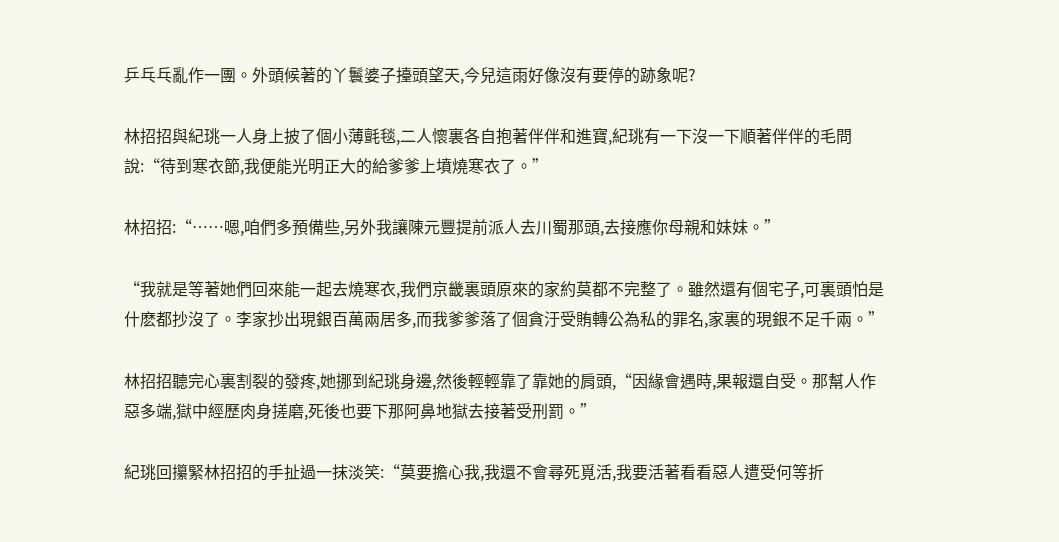乒乓乓亂作一團。外頭候著的丫鬟婆子擡頭望天,今兒這雨好像沒有要停的跡象呢?

林招招與紀珧一人身上披了個小薄氈毯,二人懷裏各自抱著伴伴和進寶,紀珧有一下沒一下順著伴伴的毛問說:“待到寒衣節,我便能光明正大的給爹爹上墳燒寒衣了。”

林招招:“……嗯,咱們多預備些,另外我讓陳元豐提前派人去川蜀那頭,去接應你母親和妹妹。”

“我就是等著她們回來能一起去燒寒衣,我們京畿裏頭原來的家約莫都不完整了。雖然還有個宅子,可裏頭怕是什麽都抄沒了。李家抄出現銀百萬兩居多,而我爹爹落了個貪汙受賄轉公為私的罪名,家裏的現銀不足千兩。”

林招招聽完心裏割裂的發疼,她挪到紀珧身邊,然後輕輕靠了靠她的肩頭,“因緣會遇時,果報還自受。那幫人作惡多端,獄中經歷肉身搓磨,死後也要下那阿鼻地獄去接著受刑罰。”

紀珧回攥緊林招招的手扯過一抹淡笑:“莫要擔心我,我還不會尋死覓活,我要活著看看惡人遭受何等折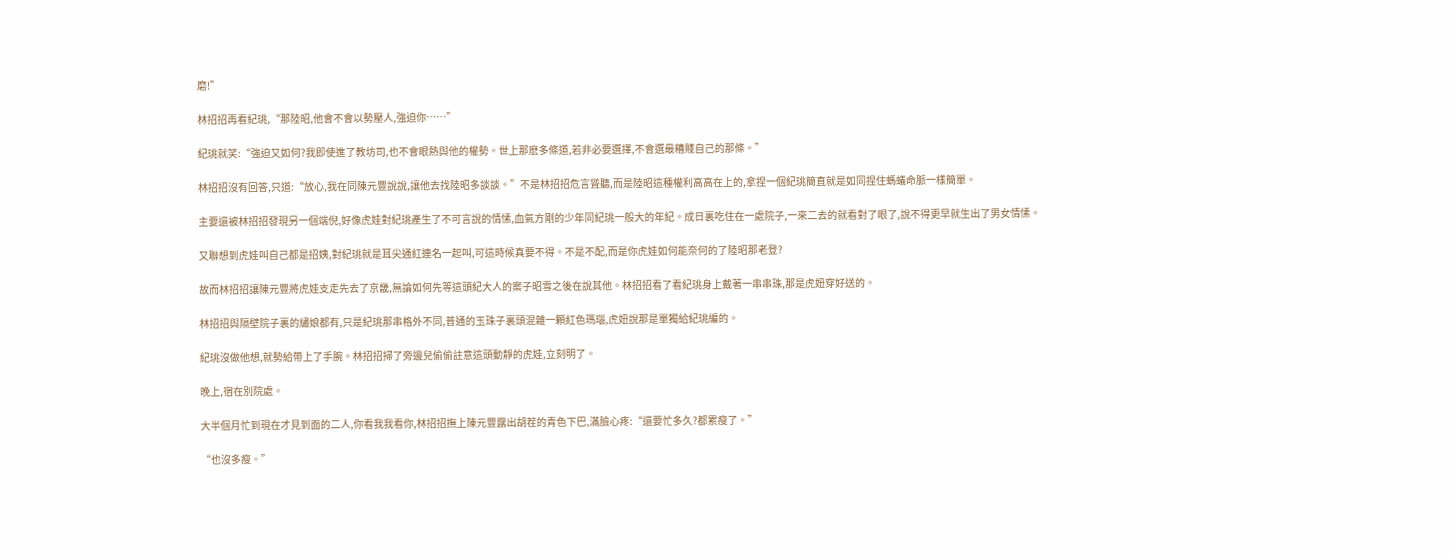磨!”

林招招再看紀珧,“那陸昭,他會不會以勢壓人,強迫你……”

紀珧就笑:“強迫又如何?我即使進了教坊司,也不會眼熱與他的權勢。世上那麽多條道,若非必要選擇,不會選最糟賤自己的那條。”

林招招沒有回答,只道:“放心,我在同陳元豐說說,讓他去找陸昭多談談。”不是林招招危言聳聽,而是陸昭這種權利高高在上的,拿捏一個紀珧簡直就是如同捏住螞蟻命脈一樣簡單。

主要還被林招招發現另一個端倪,好像虎娃對紀珧產生了不可言說的情愫,血氣方剛的少年同紀珧一般大的年紀。成日裏吃住在一處院子,一來二去的就看對了眼了,說不得更早就生出了男女情愫。

又聯想到虎娃叫自己都是招姨,對紀珧就是耳尖通紅連名一起叫,可這時候真要不得。不是不配,而是你虎娃如何能奈何的了陸昭那老登?

故而林招招讓陳元豐將虎娃支走先去了京畿,無論如何先等這頭紀大人的案子昭雪之後在說其他。林招招看了看紀珧身上戴著一串串珠,那是虎妞穿好送的。

林招招與隔壁院子裏的繡娘都有,只是紀珧那串格外不同,普通的玉珠子裏頭混雜一顆紅色瑪瑙,虎妞說那是單獨給紀珧編的。

紀珧沒做他想,就勢給帶上了手腕。林招招掃了旁邊兒偷偷註意這頭動靜的虎娃,立刻明了。

晚上,宿在別院處。

大半個月忙到現在才見到面的二人,你看我我看你,林招招撫上陳元豐露出胡茬的青色下巴,滿臉心疼:“還要忙多久?都累瘦了。”

“也沒多瘦。”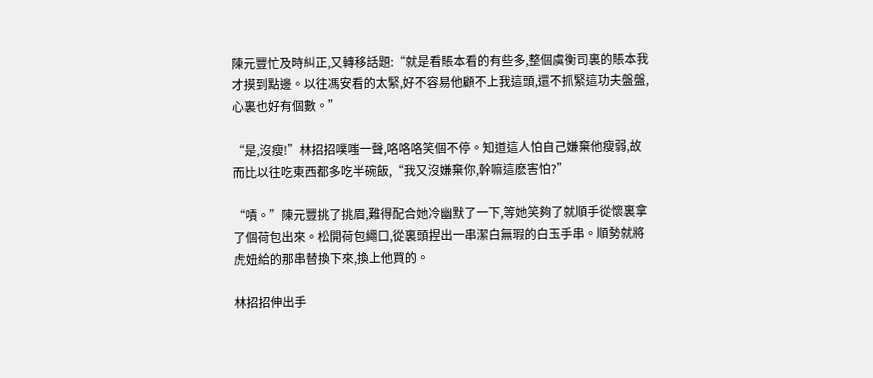陳元豐忙及時糾正,又轉移話題:“就是看賬本看的有些多,整個虞衡司裏的賬本我才摸到點邊。以往馮安看的太緊,好不容易他顧不上我這頭,還不抓緊這功夫盤盤,心裏也好有個數。”

“是,沒瘦!”林招招噗嗤一聲,咯咯咯笑個不停。知道這人怕自己嫌棄他瘦弱,故而比以往吃東西都多吃半碗飯,“我又沒嫌棄你,幹嘛這麽害怕?”

“嘖。”陳元豐挑了挑眉,難得配合她冷幽默了一下,等她笑夠了就順手從懷裏拿了個荷包出來。松開荷包繩口,從裏頭捏出一串潔白無瑕的白玉手串。順勢就將虎妞給的那串替換下來,換上他買的。

林招招伸出手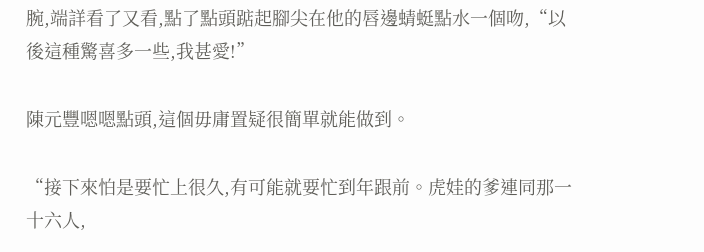腕,端詳看了又看,點了點頭踮起腳尖在他的唇邊蜻蜓點水一個吻,“以後這種驚喜多一些,我甚愛!”

陳元豐嗯嗯點頭,這個毋庸置疑很簡單就能做到。

“接下來怕是要忙上很久,有可能就要忙到年跟前。虎娃的爹連同那一十六人,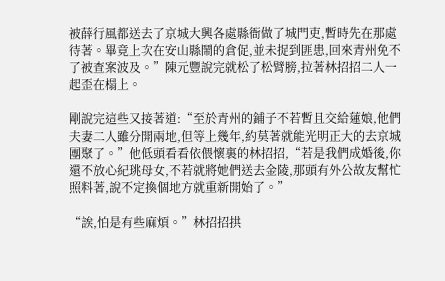被薛行風都送去了京城大興各處縣衙做了城門吏,暫時先在那處待著。畢竟上次在安山縣鬧的倉促,並未捉到匪患,回來青州免不了被查案波及。”陳元豐說完就松了松臂膀,拉著林招招二人一起歪在榻上。

剛說完這些又接著道:“至於青州的鋪子不若暫且交給蓮娘,他們夫妻二人雖分開兩地,但等上幾年,約莫著就能光明正大的去京城團聚了。”他低頭看看依偎懷裏的林招招,“若是我們成婚後,你還不放心紀珧母女,不若就將她們送去金陵,那頭有外公故友幫忙照料著,說不定換個地方就重新開始了。”

“誒,怕是有些麻煩。”林招招拱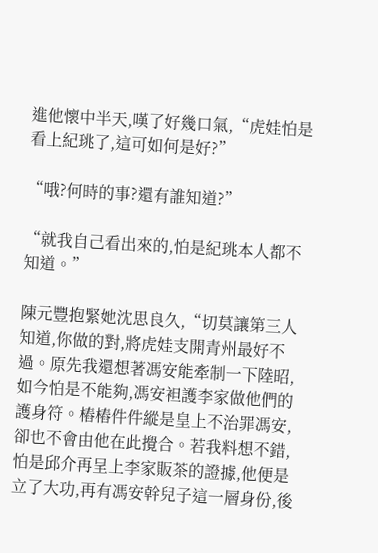進他懷中半天,嘆了好幾口氣,“虎娃怕是看上紀珧了,這可如何是好?”

“哦?何時的事?還有誰知道?”

“就我自己看出來的,怕是紀珧本人都不知道。”

陳元豐抱緊她沈思良久,“切莫讓第三人知道,你做的對,將虎娃支開青州最好不過。原先我還想著馮安能牽制一下陸昭,如今怕是不能夠,馮安袒護李家做他們的護身符。樁樁件件縱是皇上不治罪馮安,卻也不會由他在此攪合。若我料想不錯,怕是邱介再呈上李家販茶的證據,他便是立了大功,再有馮安幹兒子這一層身份,後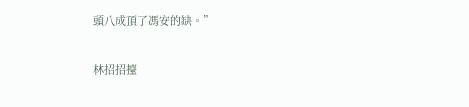頭八成頂了馮安的缺。”

林招招擡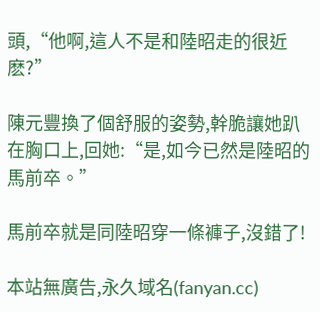頭,“他啊,這人不是和陸昭走的很近麽?”

陳元豐換了個舒服的姿勢,幹脆讓她趴在胸口上,回她:“是,如今已然是陸昭的馬前卒。”

馬前卒就是同陸昭穿一條褲子,沒錯了!

本站無廣告,永久域名(fanyan.cc)